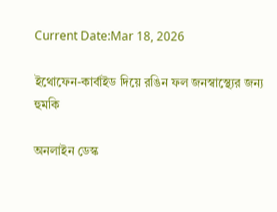Current Date:Mar 18, 2026

ইথোফেন-কার্বাইড দিয়ে রঙিন ফল জনস্বাস্থ্যের জন্য হুমকি

অনলাইন ডেস্ক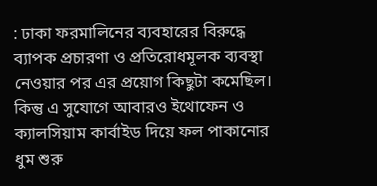: ঢাকা ফরমালিনের ব্যবহারের বিরুদ্ধে ব্যাপক প্রচারণা ও প্রতিরোধমূলক ব্যবস্থা নেওয়ার পর এর প্রয়োগ কিছুটা কমেছিল। কিন্তু এ সুযোগে আবারও ইথোফেন ও ক্যালসিয়াম কার্বাইড দিয়ে ফল পাকানোর ধুম শুরু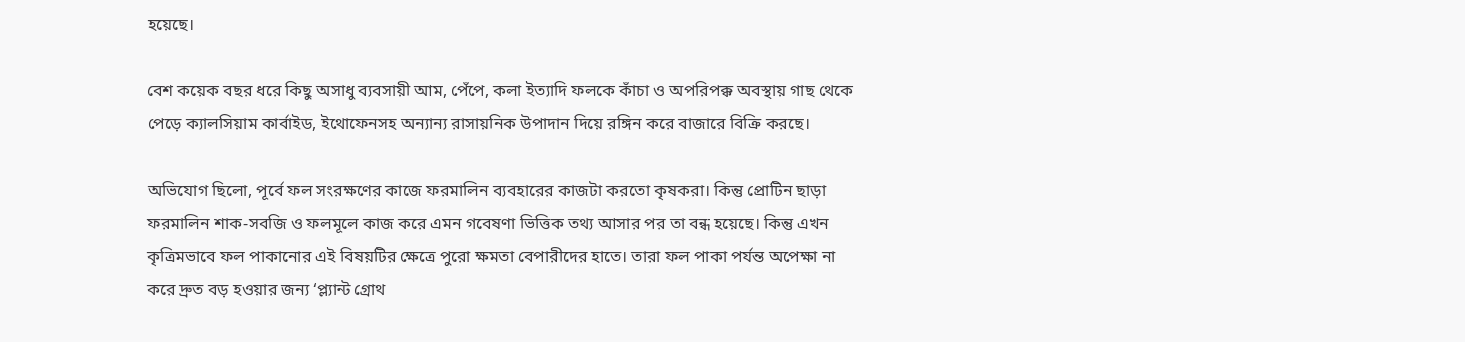হয়েছে।

বেশ কয়েক বছর ধরে কিছু অসাধু ব্যবসায়ী আম, পেঁপে, কলা ইত্যাদি ফলকে কাঁচা ও অপরিপক্ক অবস্থায় গাছ থেকে পেড়ে ক্যালসিয়াম কার্বাইড, ইথোফেনসহ অন্যান্য রাসায়নিক উপাদান দিয়ে রঙ্গিন করে বাজারে বিক্রি করছে।

অভিযোগ ছিলো, পূর্বে ফল সংরক্ষণের কাজে ফরমালিন ব্যবহারের কাজটা করতো কৃষকরা। কিন্তু প্রোটিন ছাড়া ফরমালিন শাক-সবজি ও ফলমূলে কাজ করে এমন গবেষণা ভিত্তিক তথ্য আসার পর তা বন্ধ হয়েছে। কিন্তু এখন কৃত্রিমভাবে ফল পাকানোর এই বিষয়টির ক্ষেত্রে পুরো ক্ষমতা বেপারীদের হাতে। তারা ফল পাকা পর্যন্ত অপেক্ষা না করে দ্রুত বড় হওয়ার জন্য ‘প্ল্যান্ট গ্রোথ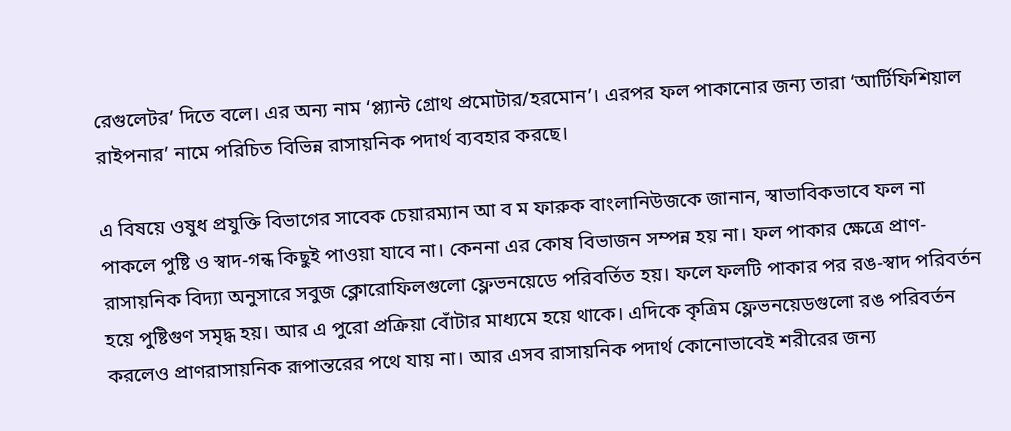রেগুলেটর’ দিতে বলে। এর অন্য নাম ‘প্ল্যান্ট গ্রোথ প্রমোটার/হরমোন’। এরপর ফল পাকানোর জন্য তারা ‘আর্টিফিশিয়াল রাইপনার’ নামে পরিচিত বিভিন্ন রাসায়নিক পদার্থ ব্যবহার করছে।

এ বিষয়ে ওষুধ প্রযুক্তি বিভাগের সাবেক চেয়ারম্যান আ ব ম ফারুক বাংলানিউজকে জানান, স্বাভাবিকভাবে ফল না পাকলে পুষ্টি ও স্বাদ-গন্ধ কিছুই পাওয়া যাবে না। কেননা এর কোষ বিভাজন সম্পন্ন হয় না। ফল পাকার ক্ষেত্রে প্রাণ-রাসায়নিক বিদ্যা অনুসারে সবুজ ক্লোরোফিলগুলো ফ্লেভনয়েডে পরিবর্তিত হয়। ফলে ফলটি পাকার পর রঙ-স্বাদ পরিবর্তন হয়ে পুষ্টিগুণ সমৃদ্ধ হয়। আর এ পুরো প্রক্রিয়া বোঁটার মাধ্যমে হয়ে থাকে। এদিকে কৃত্রিম ফ্লেভনয়েডগুলো রঙ পরিবর্তন করলেও প্রাণরাসায়নিক রূপান্তরের পথে যায় না। আর এসব রাসায়নিক পদার্থ কোনোভাবেই শরীরের জন্য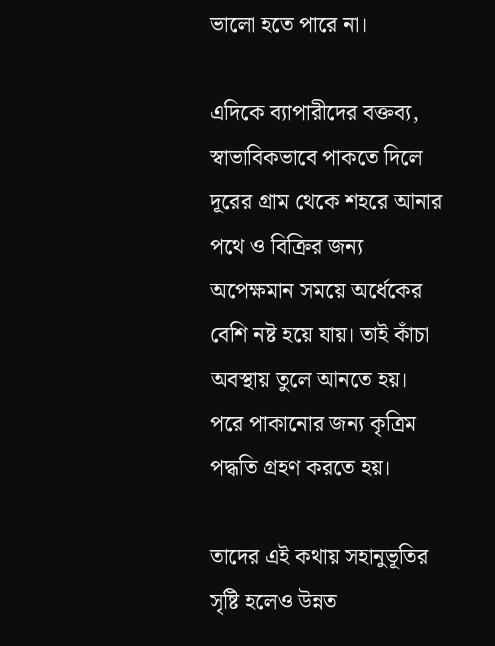ভালো হতে পারে না।

এদিকে ব্যাপারীদের বক্তব্য, স্বাভাবিকভাবে পাকতে দিলে দূরের গ্রাম থেকে শহরে আনার পথে ও বিক্রির জন্য অপেক্ষমান সময়ে অর্ধেকের বেশি নষ্ট হয়ে যায়। তাই কাঁচা অবস্থায় তুলে আনতে হয়। পরে পাকানোর জন্য কৃত্রিম পদ্ধতি গ্রহণ করতে হয়।

তাদের এই কথায় সহানুভূতির সৃষ্টি হলেও উন্নত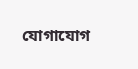যোগাযোগ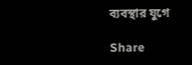ব্যবস্থার যুগে

Share